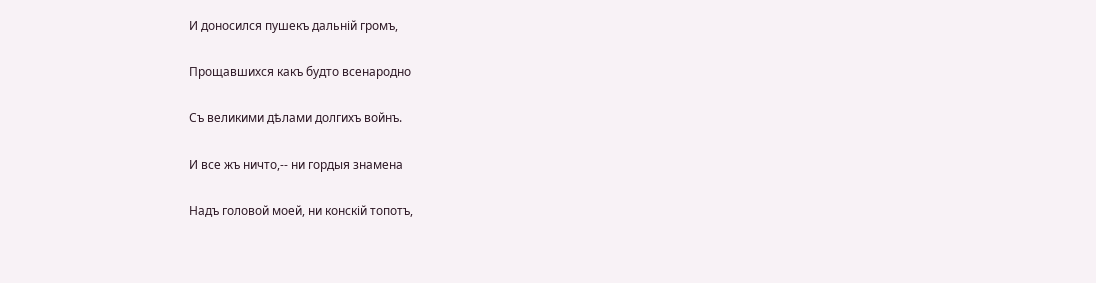И доносился пушекъ дальній громъ,

Прощавшихся какъ будто всенародно

Съ великими дѣлами долгихъ войнъ.

И все жъ ничто,-- ни гордыя знамена

Надъ головой моей, ни конскій топотъ,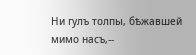Ни гулъ толпы, бѣжавшей мимо насъ,--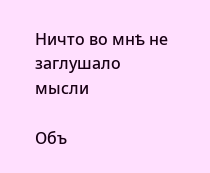Ничто во мнѣ не заглушало мысли

Объ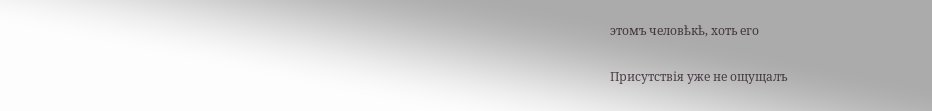этомъ человѣкѣ, хоть его

Присутствія уже не ощущалъ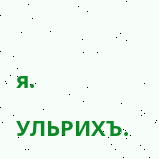я.

УЛЬРИХЪ.